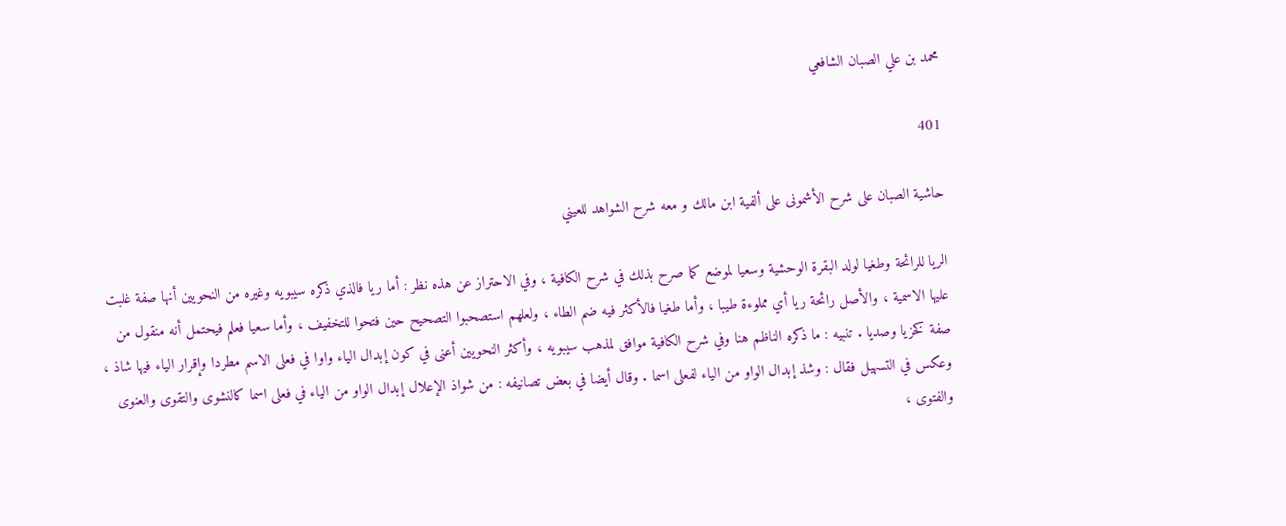محمد بن علي الصبان الشافعي

401

حاشية الصبان على شرح الأشمونى على ألفية ابن مالك و معه شرح الشواهد للعيني

الريا للرائحة وطغيا لولد البقرة الوحشية وسعيا لموضع كما صرح بذلك في شرح الكافية ، وفي الاحتراز عن هذه نظر : أما ريا فالذي ذكره سيبويه وغيره من النحويين أنها صفة غلبت عليها الاسمية ، والأصل رائحة ريا أي مملوءة طيبا ، وأما طغيا فالأكثر فيه ضم الطاء ، ولعلهم استصحبوا التصحيح حين فتحوا للتخفيف ، وأما سعيا فعلم فيحتمل أنه منقول من صفة كخزيا وصديا . تنبيه : ما ذكره الناظم هنا وفي شرح الكافية موافق لمذهب سيبويه ، وأكثر النحويين أعنى في كون إبدال الياء واوا في فعلى الاسم مطردا وإقرار الياء فيها شاذ ، وعكس في التسهيل فقال : وشذ إبدال الواو من الياء لفعلى اسما . وقال أيضا في بعض تصانيفه : من شواذ الإعلال إبدال الواو من الياء في فعلى اسما كالنشوى والتقوى والعنوى والفتوى ،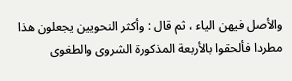والأصل فيهن الياء ، ثم قال : وأكثر النحويين يجعلون هذا مطردا فألحقوا بالأربعة المذكورة الشروى والطغوى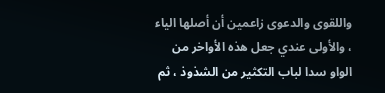واللقوى والدعوى زاعمين أن أصلها الياء ، والأولى عندي جعل هذه الأواخر من الواو سدا لباب التكثير من الشذوذ ، ثم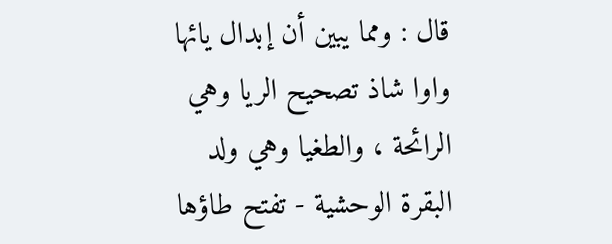قال : ومما يبين أن إبدال يائها واوا شاذ تصحيح الريا وهي الرائحة ، والطغيا وهي ولد البقرة الوحشية - تفتح طاؤها